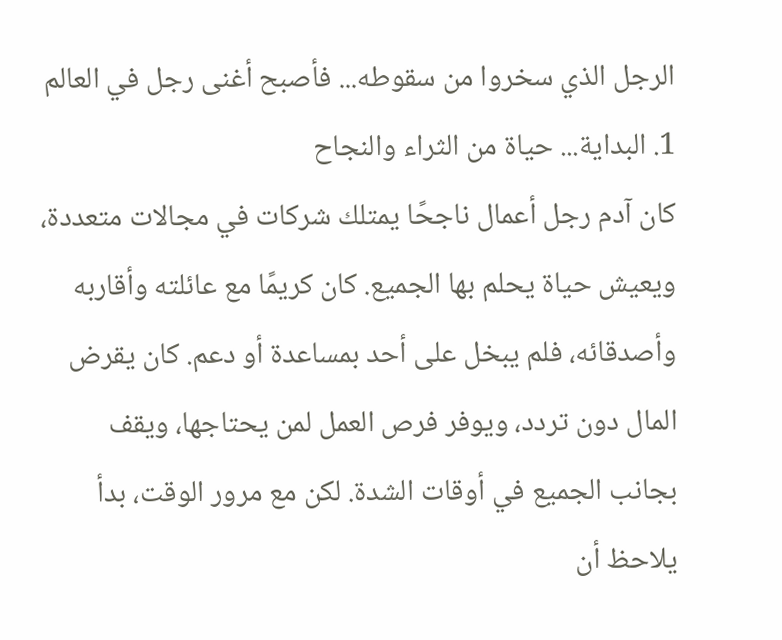الرجل الذي سخروا من سقوطه... فأصبح أغنى رجل في العالم
1. البداية... حياة من الثراء والنجاح
كان آدم رجل أعمال ناجحًا يمتلك شركات في مجالات متعددة، ويعيش حياة يحلم بها الجميع. كان كريمًا مع عائلته وأقاربه وأصدقائه، فلم يبخل على أحد بمساعدة أو دعم. كان يقرض المال دون تردد، ويوفر فرص العمل لمن يحتاجها، ويقف بجانب الجميع في أوقات الشدة. لكن مع مرور الوقت، بدأ يلاحظ أن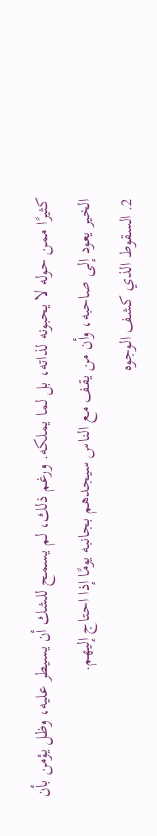كثيرًا ممن حوله لا يحبونه لذاته، بل لما يملكه. ورغم ذلك، لم يسمح للشك أن يسيطر عليه، وظل يؤمن بأن الخير يعود إلى صاحبه، وأن من يقف مع الناس سيجدهم بجانبه يومًا إذا احتاج إليهم.
2. السقوط الذي كشف الوجوه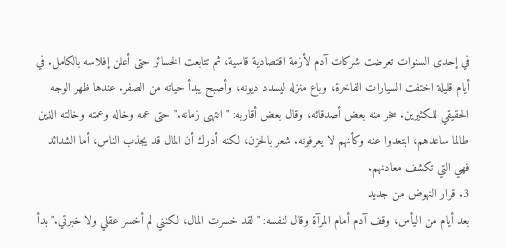في إحدى السنوات تعرضت شركات آدم لأزمة اقتصادية قاسية، ثم تتابعت الخسائر حتى أعلن إفلاسه بالكامل. في أيام قليلة اختفت السيارات الفاخرة، وباع منزله ليسدد ديونه، وأصبح يبدأ حياته من الصفر. عندها ظهر الوجه الحقيقي للكثيرين. سخر منه بعض أصدقائه، وقال بعض أقاربه: "انتهى زمانه." حتى عمه وخاله وعمته وخالته الذين طالما ساعدهم، ابتعدوا عنه وكأنهم لا يعرفونه. شعر بالحزن، لكنه أدرك أن المال قد يجذب الناس، أما الشدائد فهي التي تكشف معادنهم.
3. قرار النهوض من جديد
بعد أيام من اليأس، وقف آدم أمام المرآة وقال لنفسه: "لقد خسرت المال، لكنني لم أخسر عقلي ولا خبرتي." بدأ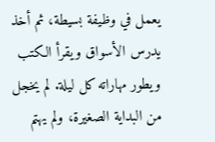يعمل في وظيفة بسيطة، ثم أخذ يدرس الأسواق ويقرأ الكتب ويطور مهاراته كل ليلة. لم يخجل من البداية الصغيرة، ولم يهتم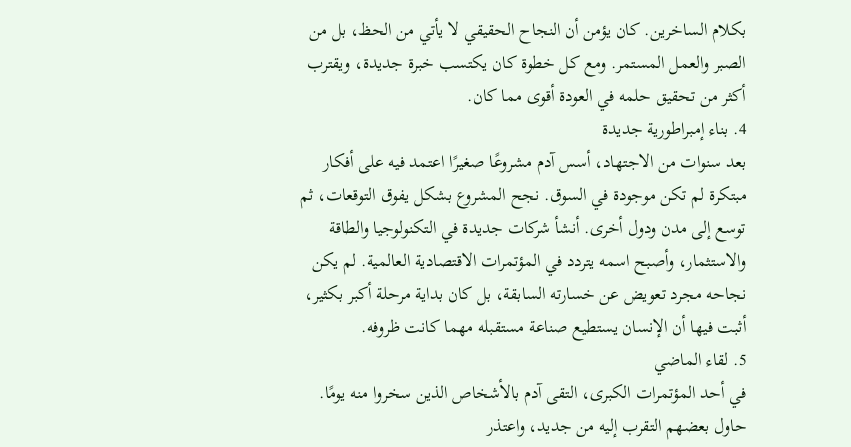بكلام الساخرين. كان يؤمن أن النجاح الحقيقي لا يأتي من الحظ، بل من الصبر والعمل المستمر. ومع كل خطوة كان يكتسب خبرة جديدة، ويقترب أكثر من تحقيق حلمه في العودة أقوى مما كان.
4. بناء إمبراطورية جديدة
بعد سنوات من الاجتهاد، أسس آدم مشروعًا صغيرًا اعتمد فيه على أفكار مبتكرة لم تكن موجودة في السوق. نجح المشروع بشكل يفوق التوقعات، ثم توسع إلى مدن ودول أخرى. أنشأ شركات جديدة في التكنولوجيا والطاقة والاستثمار، وأصبح اسمه يتردد في المؤتمرات الاقتصادية العالمية. لم يكن نجاحه مجرد تعويض عن خسارته السابقة، بل كان بداية مرحلة أكبر بكثير، أثبت فيها أن الإنسان يستطيع صناعة مستقبله مهما كانت ظروفه.
5. لقاء الماضي
في أحد المؤتمرات الكبرى، التقى آدم بالأشخاص الذين سخروا منه يومًا. حاول بعضهم التقرب إليه من جديد، واعتذر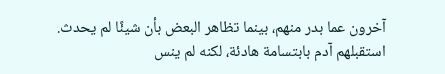آخرون عما بدر منهم، بينما تظاهر البعض بأن شيئًا لم يحدث. استقبلهم آدم بابتسامة هادئة، لكنه لم ينس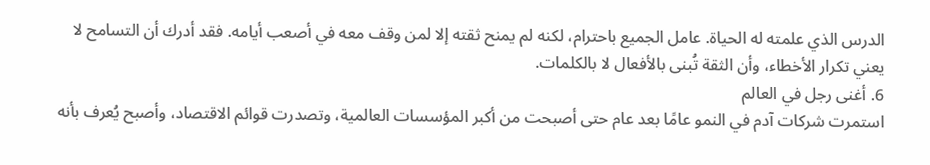الدرس الذي علمته له الحياة. عامل الجميع باحترام، لكنه لم يمنح ثقته إلا لمن وقف معه في أصعب أيامه. فقد أدرك أن التسامح لا يعني تكرار الأخطاء، وأن الثقة تُبنى بالأفعال لا بالكلمات.
6. أغنى رجل في العالم
استمرت شركات آدم في النمو عامًا بعد عام حتى أصبحت من أكبر المؤسسات العالمية، وتصدرت قوائم الاقتصاد، وأصبح يُعرف بأنه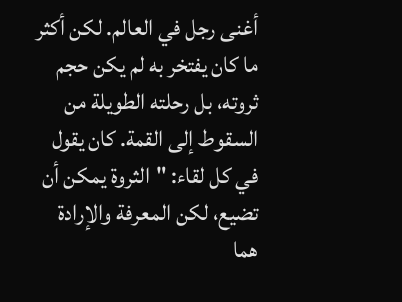أغنى رجل في العالم. لكن أكثر ما كان يفتخر به لم يكن حجم ثروته، بل رحلته الطويلة من السقوط إلى القمة. كان يقول في كل لقاء: "الثروة يمكن أن تضيع، لكن المعرفة والإرادة هما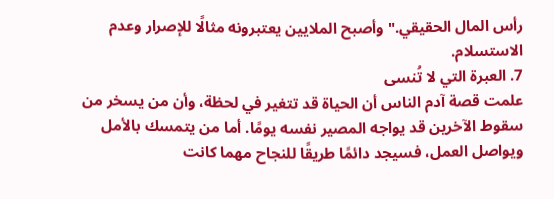رأس المال الحقيقي." وأصبح الملايين يعتبرونه مثالًا للإصرار وعدم الاستسلام.
7. العبرة التي لا تُنسى
علمت قصة آدم الناس أن الحياة قد تتغير في لحظة، وأن من يسخر من سقوط الآخرين قد يواجه المصير نفسه يومًا. أما من يتمسك بالأمل ويواصل العمل، فسيجد دائمًا طريقًا للنجاح مهما كانت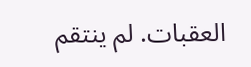العقبات. لم ينتقم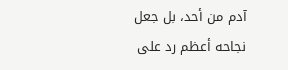آدم من أحد، بل جعل نجاحه أعظم رد على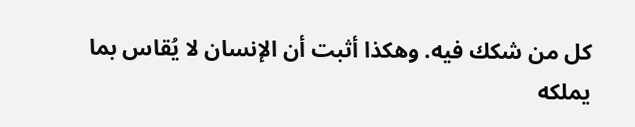كل من شكك فيه. وهكذا أثبت أن الإنسان لا يُقاس بما يملكه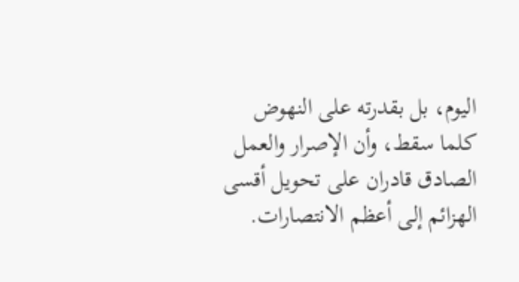اليوم، بل بقدرته على النهوض كلما سقط، وأن الإصرار والعمل الصادق قادران على تحويل أقسى الهزائم إلى أعظم الانتصارات.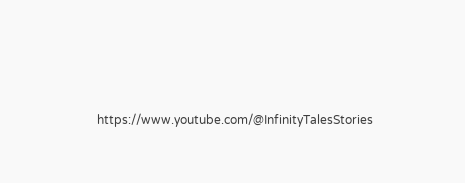https://www.youtube.com/@InfinityTalesStories